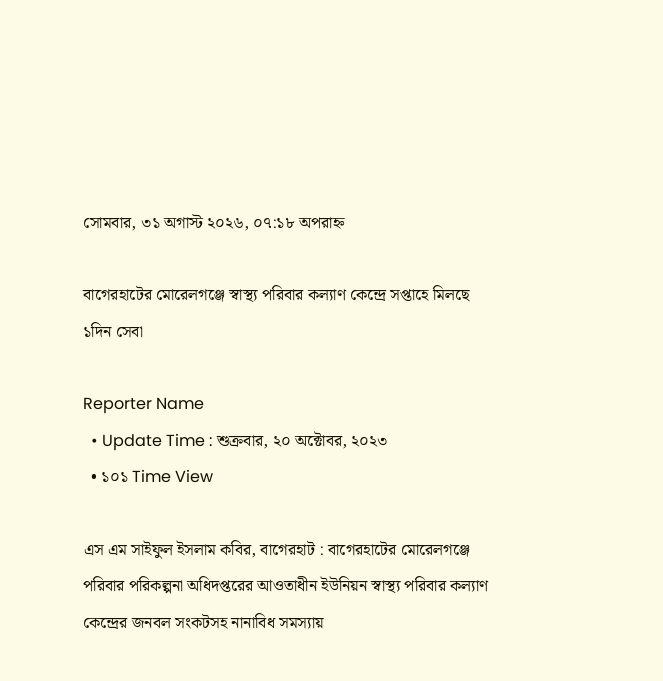সোমবার, ৩১ অগাস্ট ২০২৬, ০৭:১৮ অপরাহ্ন

বাগেরহাটের মোরেলগঞ্জে স্বাস্থ্য পরিবার কল্যাণ কেন্দ্রে সপ্তাহে মিলছে ১দিন সেবা

Reporter Name
  • Update Time : শুক্রবার, ২০ অক্টোবর, ২০২৩
  • ১০১ Time View

এস এম সাইফুল ইসলাম কবির, বাগেরহাট : বাগেরহাটের মোরেলগঞ্জে পরিবার পরিকল্পনা অধিদপ্তরের আওতাধীন ইউনিয়ন স্বাস্থ্য পরিবার কল্যাণ কেন্দ্রের জনবল সংকটসহ নানাবিধ সমস্যায়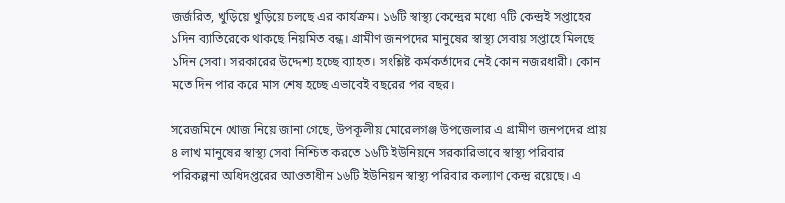জর্জরিত, খুড়িয়ে খুড়িয়ে চলছে এর কার্যক্রম। ১৬টি স্বাস্থ্য কেন্দ্রের মধ্যে ৭টি কেন্দ্রই সপ্তাহের ১দিন ব্যাতিরেকে থাকছে নিয়মিত বন্ধ। গ্রামীণ জনপদের মানুষের স্বাস্থ্য সেবায় সপ্তাহে মিলছে ১দিন সেবা। সরকারের উদ্দেশ্য হচ্ছে ব্যাহত। সংশ্লিষ্ট কর্মকর্তাদের নেই কোন নজরধারী। কোন মতে দিন পার করে মাস শেষ হচ্ছে এভাবেই বছরের পর বছর।

সরেজমিনে খোজ নিয়ে জানা গেছে, উপকূলীয় মোরেলগঞ্জ উপজেলার এ গ্রামীণ জনপদের প্রায় ৪ লাখ মানুষের স্বাস্থ্য সেবা নিশ্চিত করতে ১৬টি ইউনিয়নে সরকারিভাবে স্বাস্থ্য পরিবার পরিকল্পনা অধিদপ্তরের আওতাধীন ১৬টি ইউনিয়ন স্বাস্থ্য পরিবার কল্যাণ কেন্দ্র রয়েছে। এ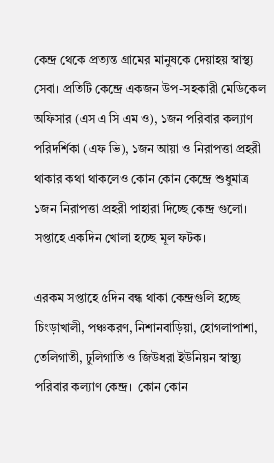কেন্দ্র থেকে প্রত্যন্ত গ্রামের মানুষকে দেয়াহয় স্বাস্থ্য সেবা। প্রতিটি কেন্দ্রে একজন উপ-সহকারী মেডিকেল অফিসার (এস এ সি এম ও), ১জন পরিবার কল্যাণ পরিদর্শিকা (এফ ভি), ১জন আয়া ও নিরাপত্তা প্রহরী থাকার কথা থাকলেও কোন কোন কেন্দ্রে শুধুমাত্র ১জন নিরাপত্তা প্রহরী পাহারা দিচ্ছে কেন্দ্র গুলো। সপ্তাহে একদিন খোলা হচ্ছে মূল ফটক।

এরকম সপ্তাহে ৫দিন বন্ধ থাকা কেন্দ্রগুলি হচ্ছে চিংড়াখালী, পঞ্চকরণ, নিশানবাড়িয়া, হোগলাপাশা, তেলিগাতী, ঢুলিগাতি ও জিউধরা ইউনিয়ন স্বাস্থ্য পরিবার কল্যাণ কেন্দ্র।  কোন কোন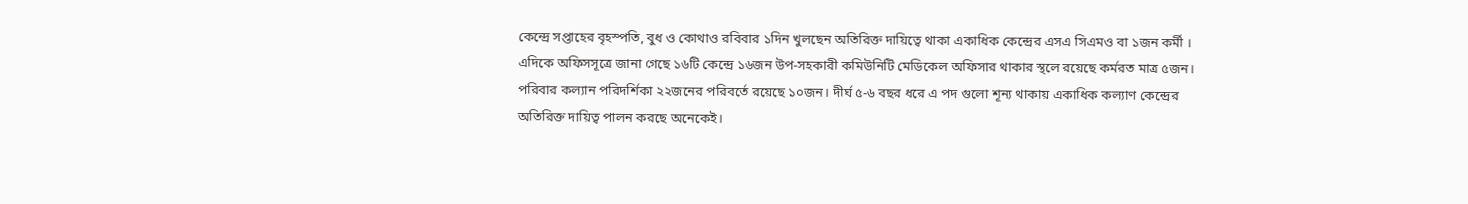কেন্দ্রে সপ্তাহের বৃহস্পতি, বুধ ও কোথাও রবিবার ১দিন খুলছেন অতিরিক্ত দায়িত্বে থাকা একাধিক কেন্দ্রের এসএ সিএমও বা ১জন কর্মী । এদিকে অফিসসূত্রে জানা গেছে ১৬টি কেন্দ্রে ১৬জন উপ-সহকারী কমিউনিটি মেডিকেল অফিসার থাকার স্থলে রয়েছে কর্মরত মাত্র ৫জন। পরিবার কল্যান পরিদর্শিকা ২২জনের পরিবর্তে রয়েছে ১০জন। দীর্ঘ ৫-৬ বছর ধরে এ পদ গুলো শূন্য থাকায় একাধিক কল্যাণ কেন্দ্রের অতিরিক্ত দায়িত্ব পালন করছে অনেকেই।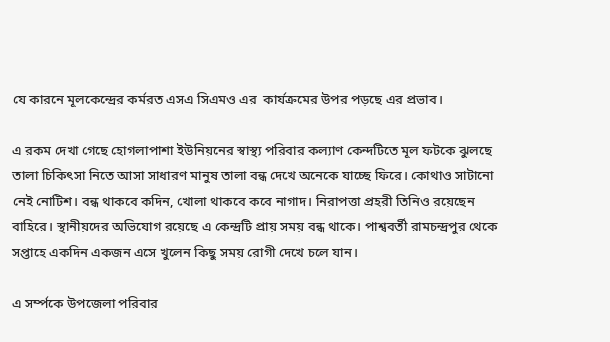যে কারনে মূলকেন্দ্রের কর্মরত এসএ সিএমও এর  কার্যক্রমের উপর পড়ছে এর প্রভাব।

এ রকম দেখা গেছে হোগলাপাশা ইউনিয়নের স্বাস্থ্য পরিবার কল্যাণ কেন্দটিতে মূল ফটকে ঝুলছে তালা চিকিৎসা নিতে আসা সাধারণ মানুষ তালা বন্ধ দেখে অনেকে যাচ্ছে ফিরে। কোথাও সাটানো নেই নোটিশ। বন্ধ থাকবে কদিন, খোলা থাকবে কবে নাগাদ। নিরাপত্তা প্রহরী তিনিও রয়েছেন বাহিরে। স্থানীয়দের অভিযোগ রয়েছে এ কেন্দ্রটি প্রায় সময় বন্ধ থাকে। পাশ্ববর্তী রামচন্দ্রপুর থেকে সপ্তাহে একদিন একজন এসে খুলেন কিছু সময় রোগী দেখে চলে যান।

এ সর্ম্পকে উপজেলা পরিবার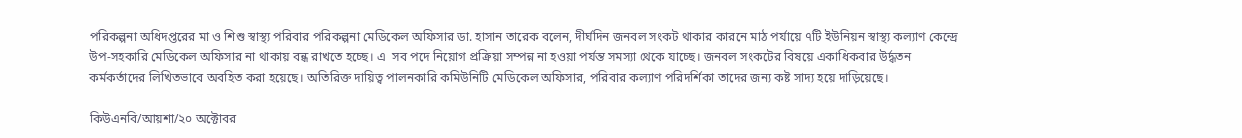পরিকল্পনা অধিদপ্তরের মা ও শিশু স্বাস্থ্য পরিবার পরিকল্পনা মেডিকেল অফিসার ডা. হাসান তারেক বলেন, দীর্ঘদিন জনবল সংকট থাকার কারনে মাঠ পর্যায়ে ৭টি ইউনিয়ন স্বাস্থ্য কল্যাণ কেন্দ্রে উপ-সহকারি মেডিকেল অফিসার না থাকায় বন্ধ রাখতে হচ্ছে। এ  সব পদে নিয়োগ প্রক্রিয়া সম্পন্ন না হওয়া পর্যন্ত সমস্যা থেকে যাচ্ছে। জনবল সংকটের বিষয়ে একাধিকবার উর্দ্ধতন কর্মকর্তাদের লিখিতভাবে অবহিত করা হয়েছে। অতিরিক্ত দায়িত্ব পালনকারি কমিউনিটি মেডিকেল অফিসার, পরিবার কল্যাণ পরিদর্শিকা তাদের জন্য কষ্ট সাদ্য হয়ে দাড়িয়েছে।

কিউএনবি/আয়শা/২০ অক্টোবর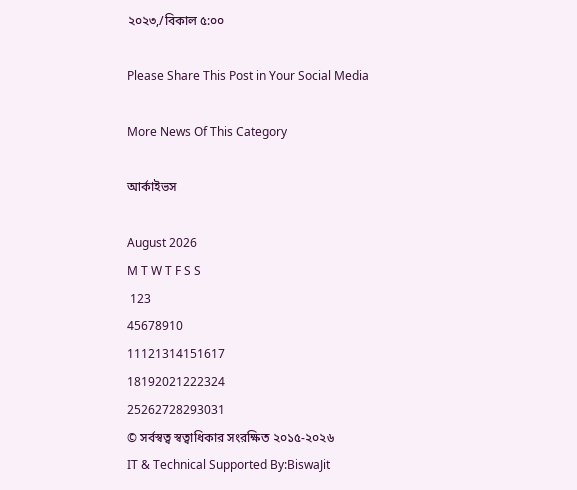২০২৩,/বিকাল ৫:০০

Please Share This Post in Your Social Media

More News Of This Category

আর্কাইভস

August 2026
M T W T F S S
 123
45678910
11121314151617
18192021222324
25262728293031
© সর্বস্বত্ব স্বত্বাধিকার সংরক্ষিত ২০১৫-২০২৬
IT & Technical Supported By:BiswaJit